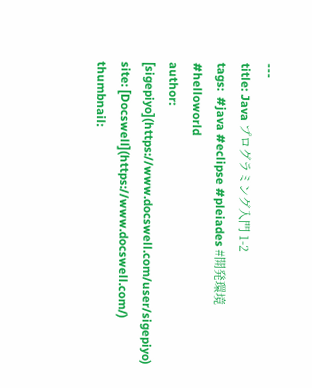---
title: Java プログラミング入門 1-2
tags:  #java #eclipse #pleiades #開発環境 #helloworld
author: [sigepiyo](https://www.docswell.com/user/sigepiyo)
site: [Docswell](https://www.docswell.com/)
thumbnail: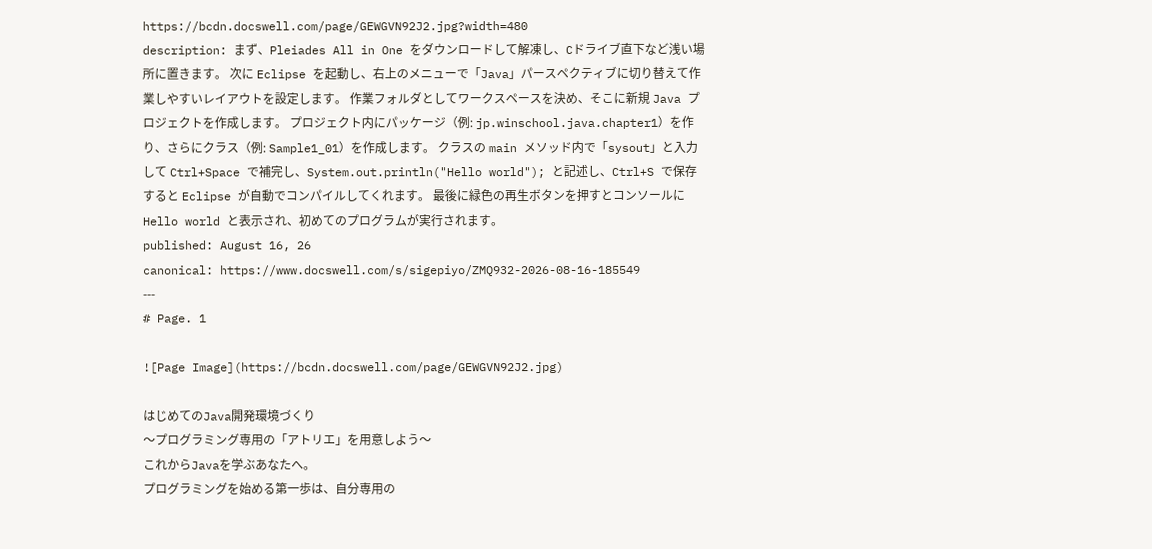https://bcdn.docswell.com/page/GEWGVN92J2.jpg?width=480
description: まず、Pleiades All in One をダウンロードして解凍し、Cドライブ直下など浅い場所に置きます。 次に Eclipse を起動し、右上のメニューで「Java」パースペクティブに切り替えて作業しやすいレイアウトを設定します。 作業フォルダとしてワークスペースを決め、そこに新規 Java プロジェクトを作成します。 プロジェクト内にパッケージ（例: jp.winschool.java.chapter1）を作り、さらにクラス（例: Sample1_01）を作成します。 クラスの main メソッド内で「sysout」と入力して Ctrl+Space で補完し、System.out.println("Hello world"); と記述し、Ctrl+S で保存すると Eclipse が自動でコンパイルしてくれます。 最後に緑色の再生ボタンを押すとコンソールに Hello world と表示され、初めてのプログラムが実行されます。
published: August 16, 26
canonical: https://www.docswell.com/s/sigepiyo/ZMQ932-2026-08-16-185549
---
# Page. 1

![Page Image](https://bcdn.docswell.com/page/GEWGVN92J2.jpg)

はじめてのJava開発環境づくり
～プログラミング専用の「アトリエ」を用意しよう～
これからJavaを学ぶあなたへ。
プログラミングを始める第一歩は、自分専用の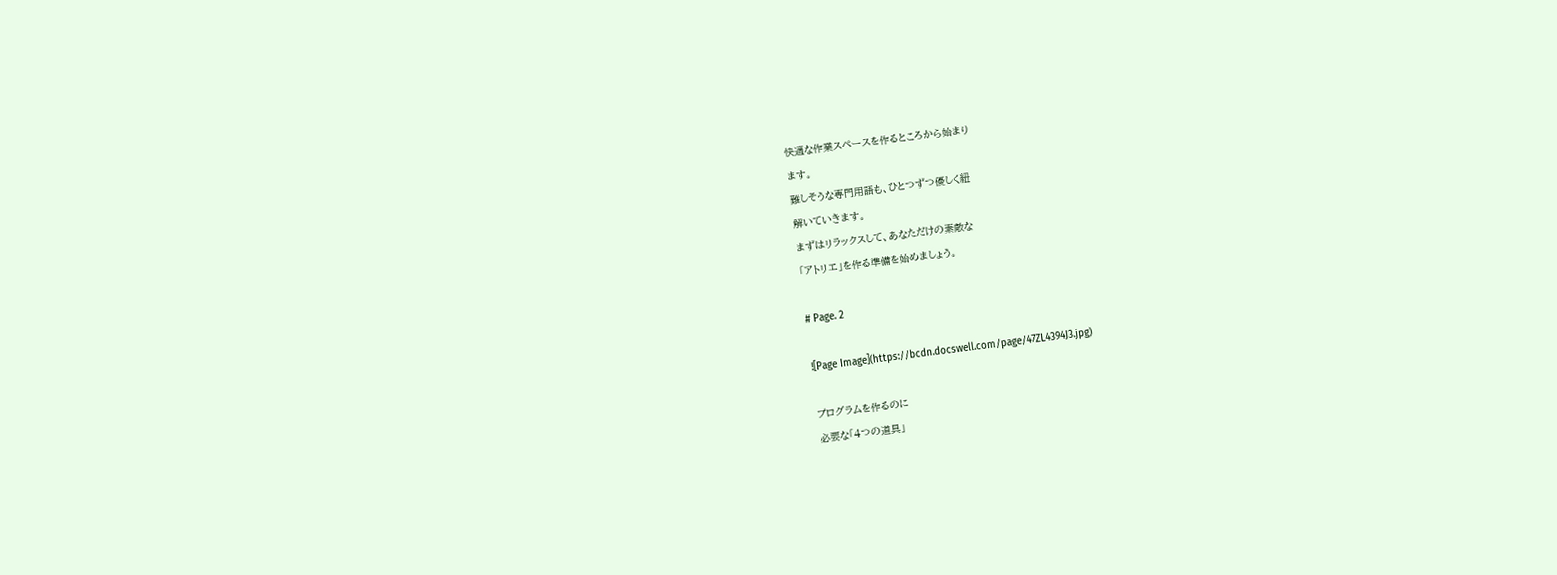快適な作業スペースを作るところから始まり
ます。
難しそうな専門用語も、ひとつずつ優しく紐
解いていきます。
まずはリラックスして、あなただけの素敵な
「アトリエ」を作る準備を始めましょう。

# Page. 2

![Page Image](https://bcdn.docswell.com/page/47ZL4394J3.jpg)

プログラムを作るのに
必要な「4つの道具」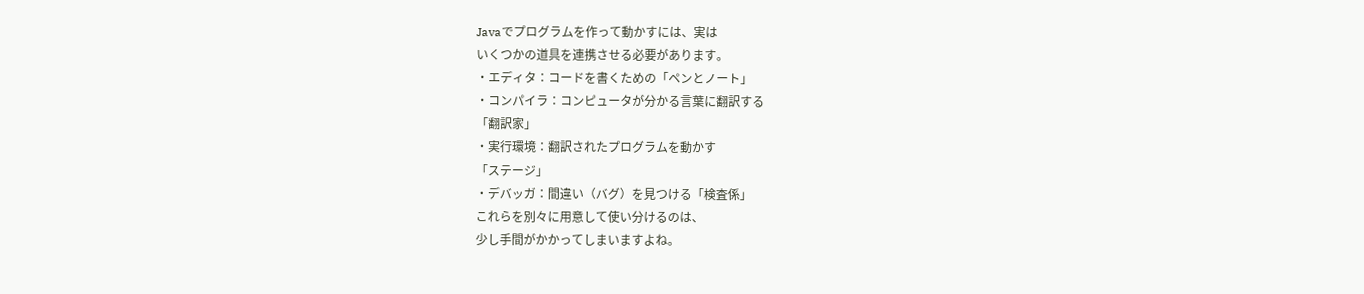Javaでプログラムを作って動かすには、実は
いくつかの道具を連携させる必要があります。
・エディタ：コードを書くための「ペンとノート」
・コンパイラ：コンピュータが分かる言葉に翻訳する
「翻訳家」
・実行環境：翻訳されたプログラムを動かす
「ステージ」
・デバッガ：間違い（バグ）を見つける「検査係」
これらを別々に用意して使い分けるのは、
少し手間がかかってしまいますよね。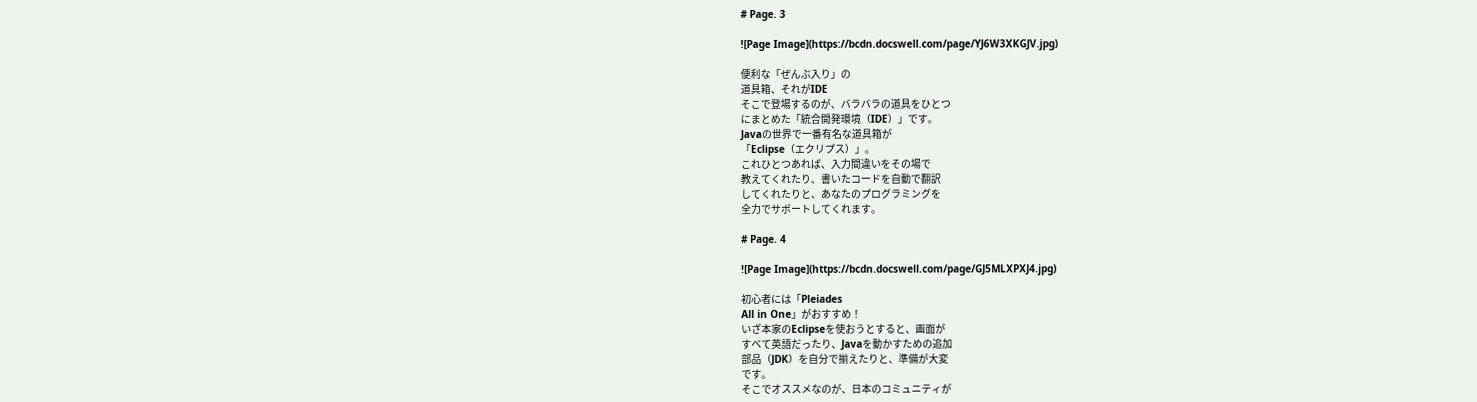# Page. 3

![Page Image](https://bcdn.docswell.com/page/YJ6W3XKGJV.jpg)

便利な「ぜんぶ入り」の
道具箱、それがIDE
そこで登場するのが、バラバラの道具をひとつ
にまとめた「統合開発環境（IDE）」です。
Javaの世界で一番有名な道具箱が
「Eclipse（エクリプス）」。
これひとつあれば、入力間違いをその場で
教えてくれたり、書いたコードを自動で翻訳
してくれたりと、あなたのプログラミングを
全力でサポートしてくれます。

# Page. 4

![Page Image](https://bcdn.docswell.com/page/GJ5MLXPXJ4.jpg)

初心者には「Pleiades
All in One」がおすすめ！
いざ本家のEclipseを使おうとすると、画面が
すべて英語だったり、Javaを動かすための追加
部品（JDK）を自分で揃えたりと、準備が大変
です。
そこでオススメなのが、日本のコミュニティが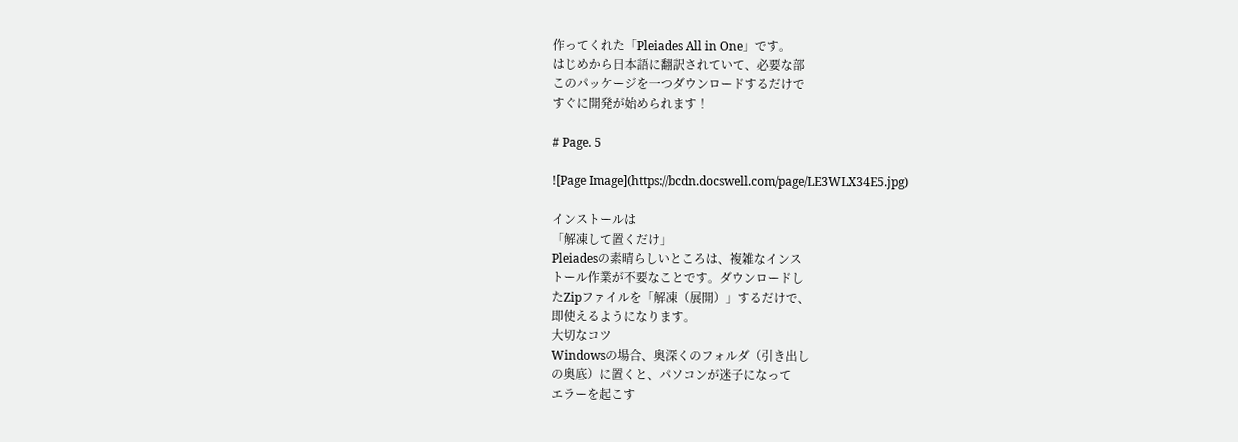作ってくれた「Pleiades All in One」です。
はじめから日本語に翻訳されていて、必要な部
このパッケージを一つダウンロードするだけで
すぐに開発が始められます！

# Page. 5

![Page Image](https://bcdn.docswell.com/page/LE3WLX34E5.jpg)

インストールは
「解凍して置くだけ」
Pleiadesの素晴らしいところは、複雑なインス
トール作業が不要なことです。ダウンロードし
たZipファイルを「解凍（展開）」するだけで、
即使えるようになります。
大切なコツ
Windowsの場合、奥深くのフォルダ（引き出し
の奥底）に置くと、パソコンが迷子になって
エラーを起こす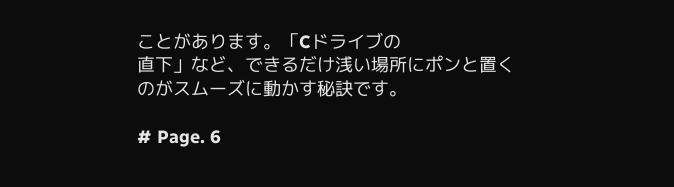ことがあります。「Cドライブの
直下」など、できるだけ浅い場所にポンと置く
のがスムーズに動かす秘訣です。

# Page. 6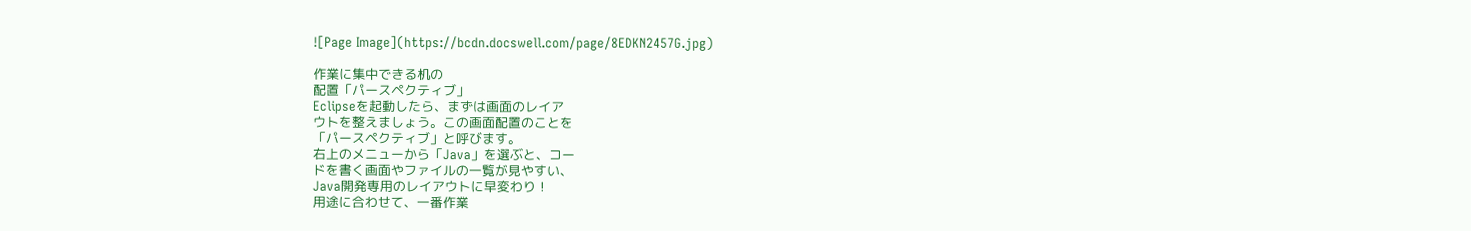![Page Image](https://bcdn.docswell.com/page/8EDKN2457G.jpg)

作業に集中できる机の
配置「パースペクティブ」
Eclipseを起動したら、まずは画面のレイア
ウトを整えましょう。この画面配置のことを
「パースペクティブ」と呼びます。
右上のメニューから「Java」を選ぶと、コー
ドを書く画面やファイルの一覧が見やすい、
Java開発専用のレイアウトに早変わり！
用途に合わせて、一番作業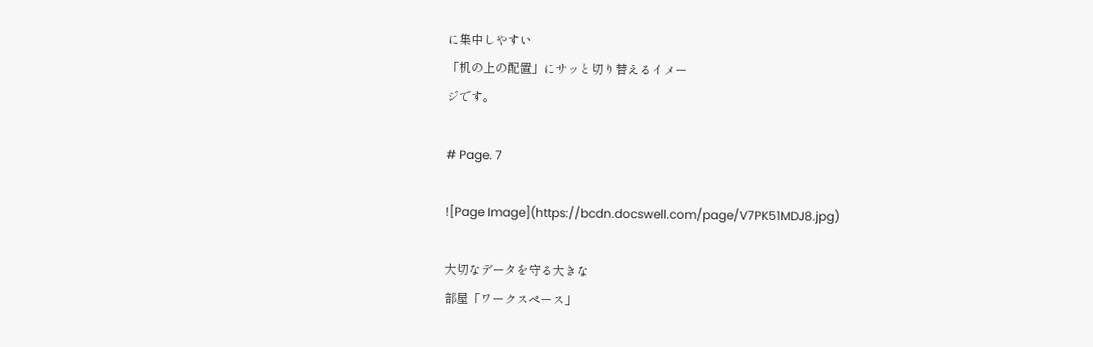に集中しやすい
「机の上の配置」にサッと切り替えるイメー
ジです。

# Page. 7

![Page Image](https://bcdn.docswell.com/page/V7PK51MDJ8.jpg)

大切なデータを守る大きな
部屋「ワークスペース」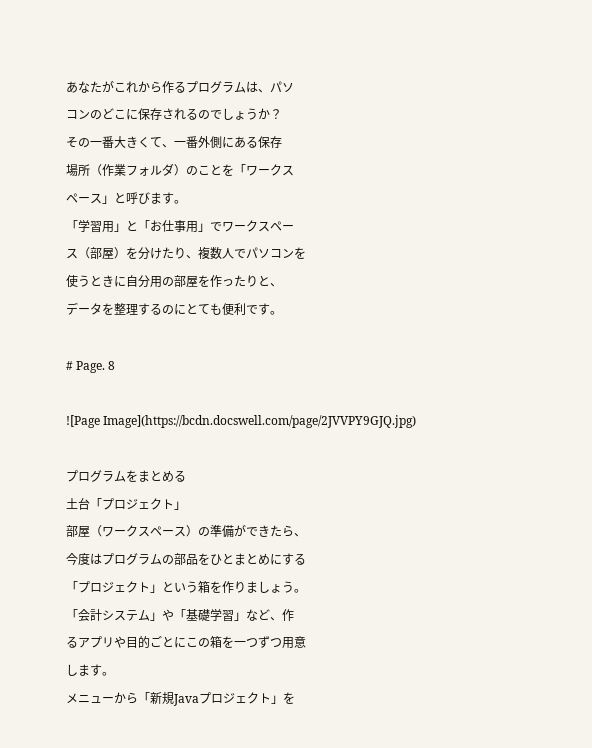あなたがこれから作るプログラムは、パソ
コンのどこに保存されるのでしょうか？
その一番大きくて、一番外側にある保存
場所（作業フォルダ）のことを「ワークス
ペース」と呼びます。
「学習用」と「お仕事用」でワークスペー
ス（部屋）を分けたり、複数人でパソコンを
使うときに自分用の部屋を作ったりと、
データを整理するのにとても便利です。

# Page. 8

![Page Image](https://bcdn.docswell.com/page/2JVVPY9GJQ.jpg)

プログラムをまとめる
土台「プロジェクト」
部屋（ワークスペース）の準備ができたら、
今度はプログラムの部品をひとまとめにする
「プロジェクト」という箱を作りましょう。
「会計システム」や「基礎学習」など、作
るアプリや目的ごとにこの箱を一つずつ用意
します。
メニューから「新規Javaプロジェクト」を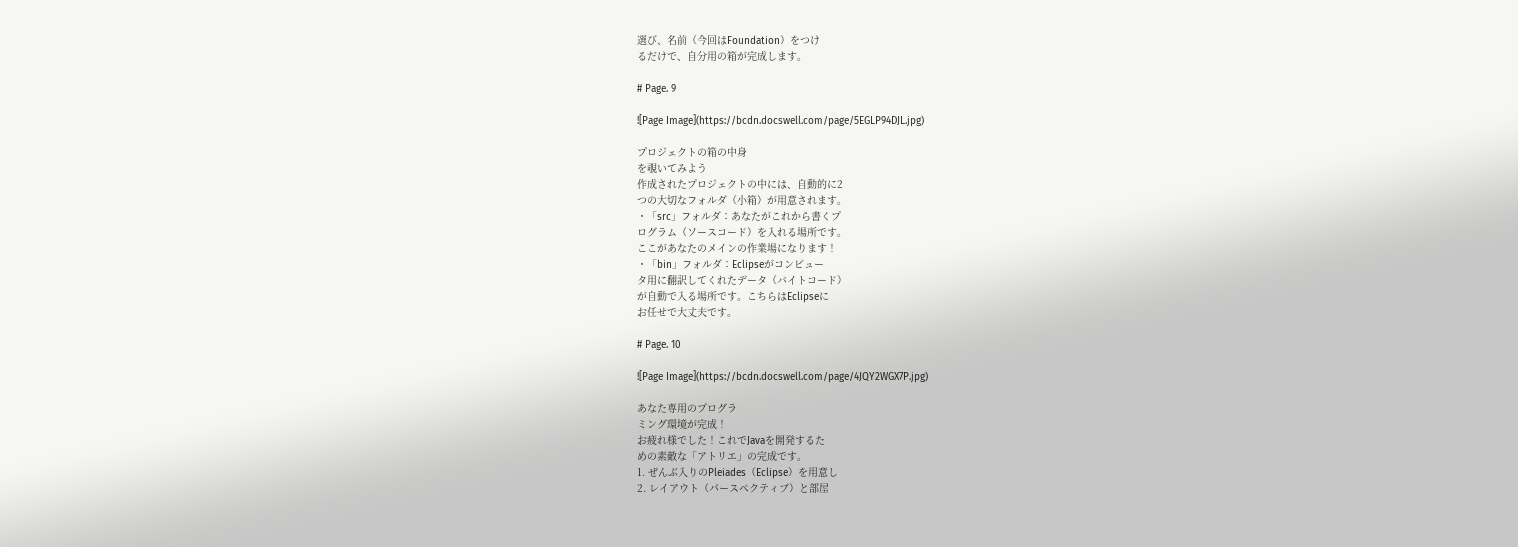選び、名前（今回はFoundation）をつけ
るだけで、自分用の箱が完成します。

# Page. 9

![Page Image](https://bcdn.docswell.com/page/5EGLP94DJL.jpg)

プロジェクトの箱の中身
を覗いてみよう
作成されたプロジェクトの中には、自動的に2
つの大切なフォルダ（小箱）が用意されます。
・「src」フォルダ：あなたがこれから書くプ
ログラム（ソースコード）を入れる場所です。
ここがあなたのメインの作業場になります！
・「bin」フォルダ：Eclipseがコンピュー
タ用に翻訳してくれたデータ（バイトコード）
が自動で入る場所です。こちらはEclipseに
お任せで大丈夫です。

# Page. 10

![Page Image](https://bcdn.docswell.com/page/4JQY2WGX7P.jpg)

あなた専用のプログラ
ミング環境が完成！
お疲れ様でした！これでJavaを開発するた
めの素敵な「アトリエ」の完成です。
1. ぜんぶ入りのPleiades（Eclipse）を用意し
2. レイアウト（パースペクティブ）と部屋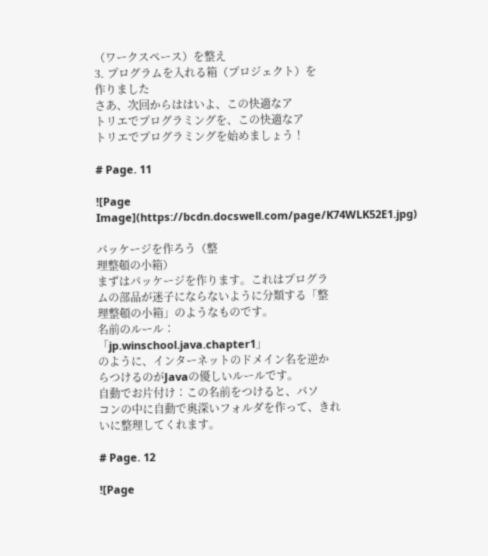（ワークスペース）を整え
3. プログラムを入れる箱（プロジェクト）を
作りました
さあ、次回からははいよ、この快適なア
トリエでプログラミングを、この快適なア
トリエでプログラミングを始めましょう！

# Page. 11

![Page Image](https://bcdn.docswell.com/page/K74WLK52E1.jpg)

パッケージを作ろう（整
理整頓の小箱）
まずはパッケージを作ります。これはプログラ
ムの部品が迷子にならないように分類する「整
理整頓の小箱」のようなものです。
名前のルール：
「jp.winschool.java.chapter1」
のように、インターネットのドメイン名を逆か
らつけるのがJavaの優しいルールです。
自動でお片付け：この名前をつけると、パソ
コンの中に自動で奥深いフォルダを作って、きれ
いに整理してくれます。

# Page. 12

![Page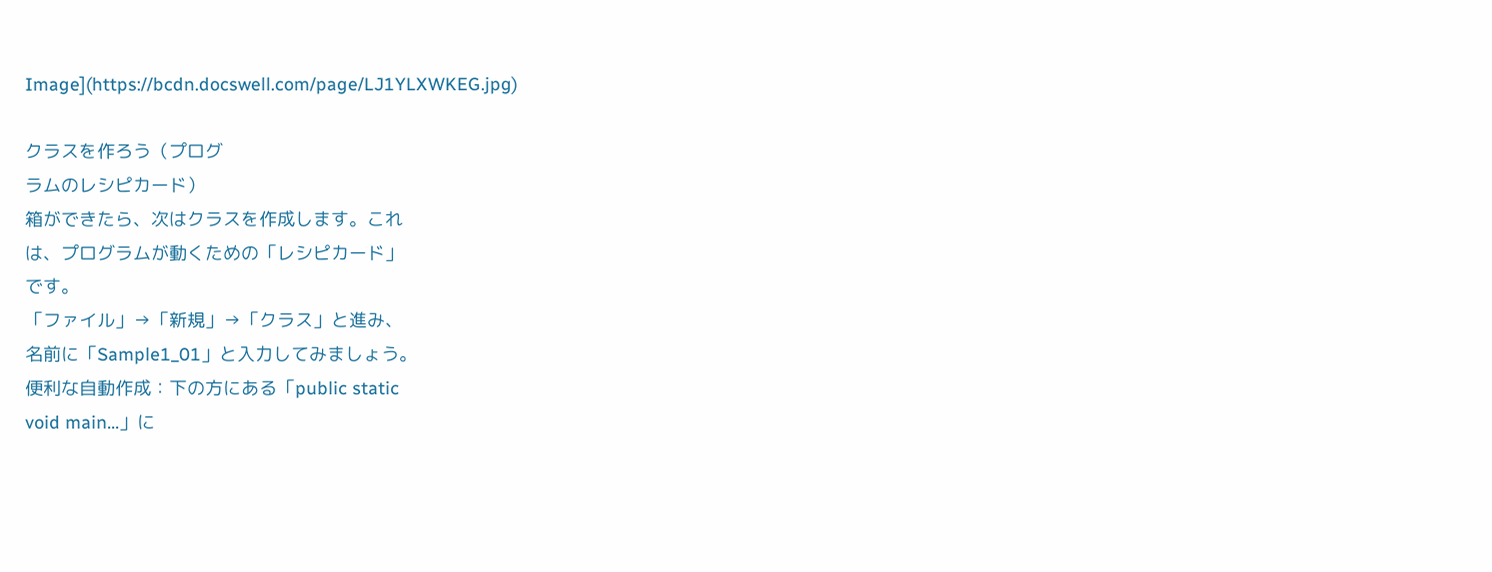Image](https://bcdn.docswell.com/page/LJ1YLXWKEG.jpg)

クラスを作ろう（プログ
ラムのレシピカード）
箱ができたら、次はクラスを作成します。これ
は、プログラムが動くための「レシピカード」
です。
「ファイル」→「新規」→「クラス」と進み、
名前に「Sample1_01」と入力してみましょう。
便利な自動作成：下の方にある「public static
void main...」に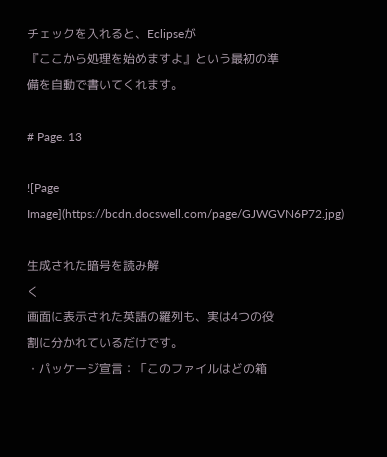チェックを入れると、Eclipseが
『ここから処理を始めますよ』という最初の準
備を自動で書いてくれます。

# Page. 13

![Page Image](https://bcdn.docswell.com/page/GJWGVN6P72.jpg)

生成された暗号を読み解
く
画面に表示された英語の羅列も、実は4つの役
割に分かれているだけです。
・パッケージ宣言：「このファイルはどの箱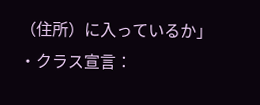（住所）に入っているか」
・クラス宣言：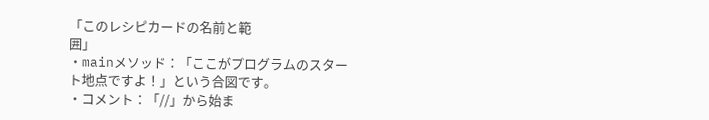「このレシピカードの名前と範
囲」
・mainメソッド：「ここがプログラムのスター
ト地点ですよ！」という合図です。
・コメント：「//」から始ま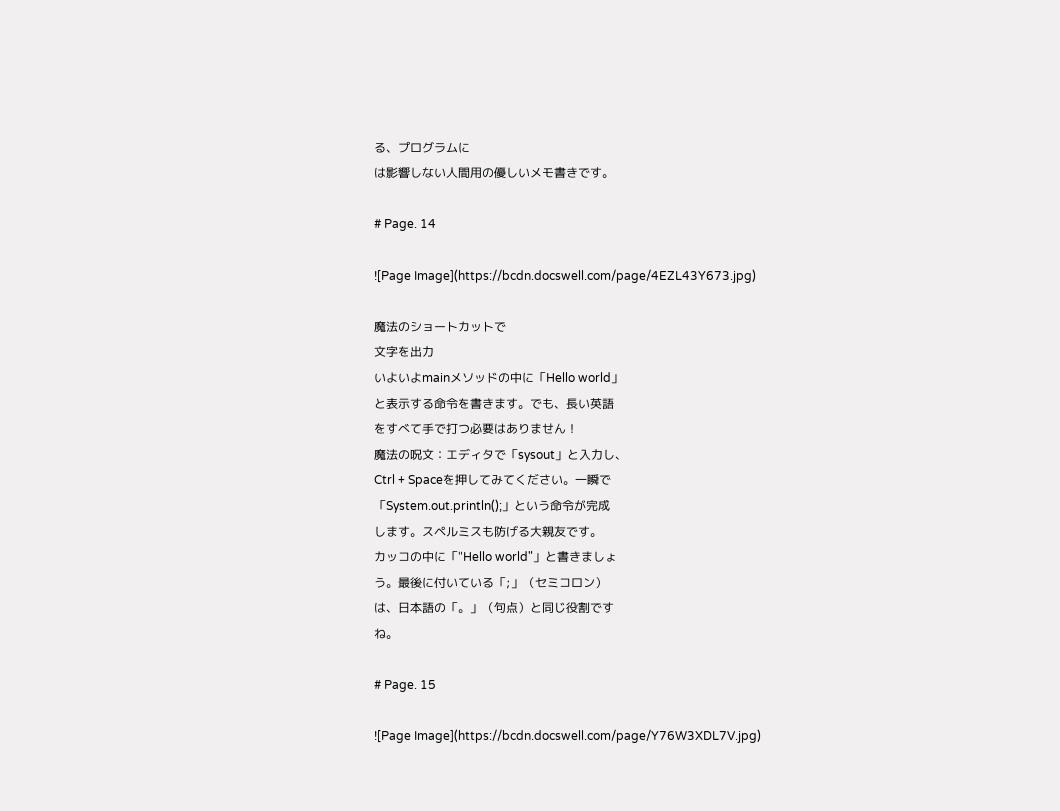る、プログラムに
は影響しない人間用の優しいメモ書きです。

# Page. 14

![Page Image](https://bcdn.docswell.com/page/4EZL43Y673.jpg)

魔法のショートカットで
文字を出力
いよいよmainメソッドの中に「Hello world」
と表示する命令を書きます。でも、長い英語
をすべて手で打つ必要はありません！
魔法の呪文：エディタで「sysout」と入力し、
Ctrl + Spaceを押してみてください。一瞬で
「System.out.println();」という命令が完成
します。スペルミスも防げる大親友です。
カッコの中に「"Hello world"」と書きましょ
う。最後に付いている「;」（セミコロン）
は、日本語の「。」（句点）と同じ役割です
ね。

# Page. 15

![Page Image](https://bcdn.docswell.com/page/Y76W3XDL7V.jpg)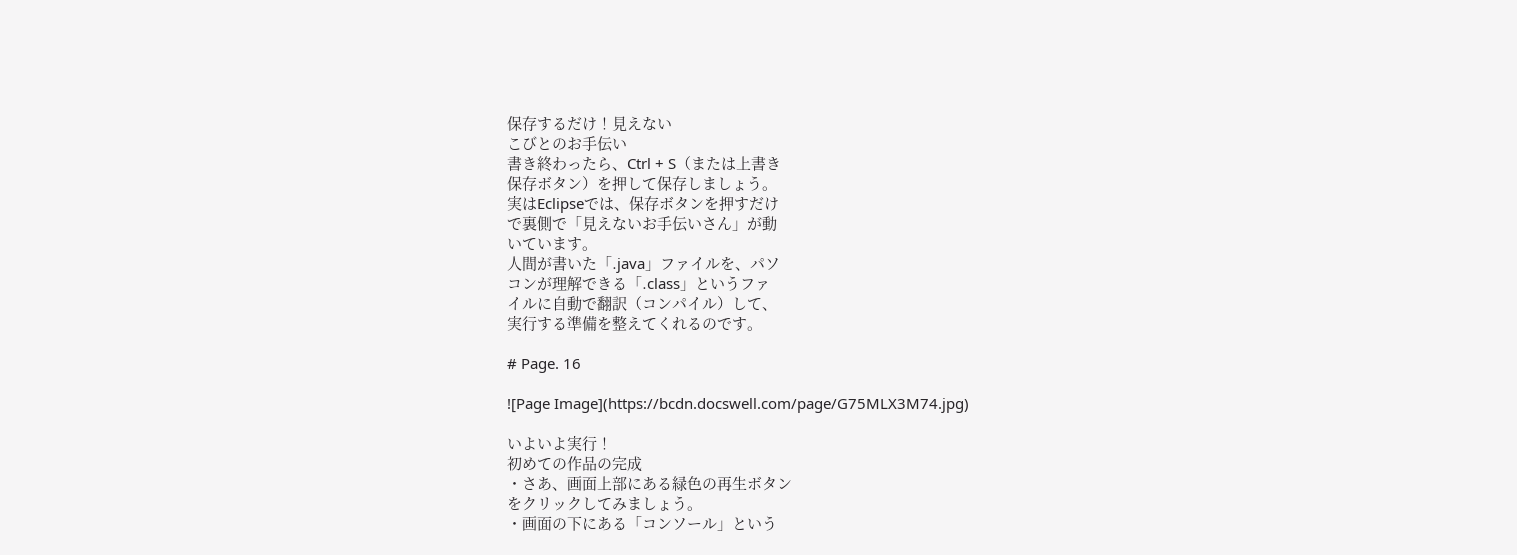保存するだけ！見えない
こびとのお手伝い
書き終わったら、Ctrl + S（または上書き
保存ボタン）を押して保存しましょう。
実はEclipseでは、保存ボタンを押すだけ
で裏側で「見えないお手伝いさん」が動
いています。
人間が書いた「.java」ファイルを、パソ
コンが理解できる「.class」というファ
イルに自動で翻訳（コンパイル）して、
実行する準備を整えてくれるのです。

# Page. 16

![Page Image](https://bcdn.docswell.com/page/G75MLX3M74.jpg)

いよいよ実行！
初めての作品の完成
・さあ、画面上部にある緑色の再生ボタン
をクリックしてみましょう。
・画面の下にある「コンソール」という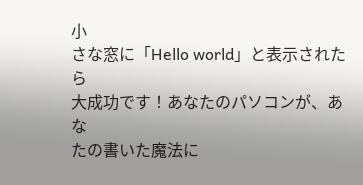小
さな窓に「Hello world」と表示されたら
大成功です！あなたのパソコンが、あな
たの書いた魔法に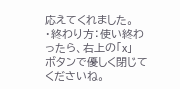応えてくれました。
・終わり方：使い終わったら、右上の「x」
ボタンで優しく閉じてくださいね。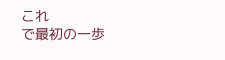これ
で最初の一歩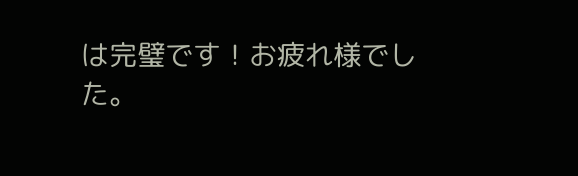は完璧です！お疲れ様でし
た。